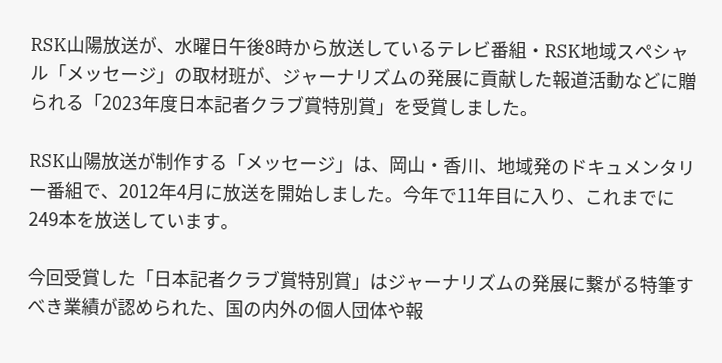RSK山陽放送が、水曜日午後8時から放送しているテレビ番組・RSK地域スペシャル「メッセージ」の取材班が、ジャーナリズムの発展に貢献した報道活動などに贈られる「2023年度日本記者クラブ賞特別賞」を受賞しました。

RSK山陽放送が制作する「メッセージ」は、岡山・香川、地域発のドキュメンタリー番組で、2012年4月に放送を開始しました。今年で11年目に入り、これまでに249本を放送しています。

今回受賞した「日本記者クラブ賞特別賞」はジャーナリズムの発展に繋がる特筆すべき業績が認められた、国の内外の個人団体や報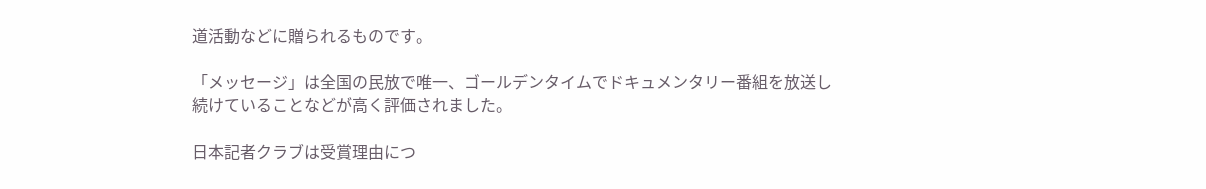道活動などに贈られるものです。

「メッセージ」は全国の民放で唯一、ゴールデンタイムでドキュメンタリー番組を放送し続けていることなどが高く評価されました。

日本記者クラブは受賞理由につ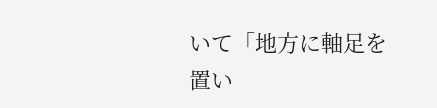いて「地方に軸足を置い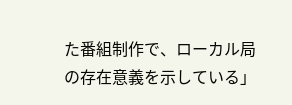た番組制作で、ローカル局の存在意義を示している」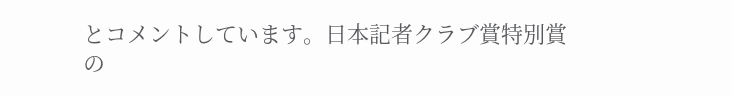とコメントしています。日本記者クラブ賞特別賞の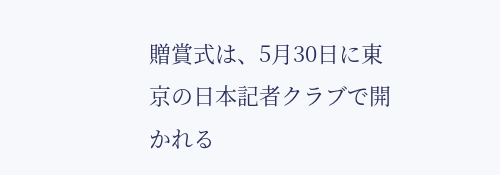贈賞式は、5月30日に東京の日本記者クラブで開かれる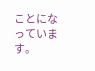ことになっています。